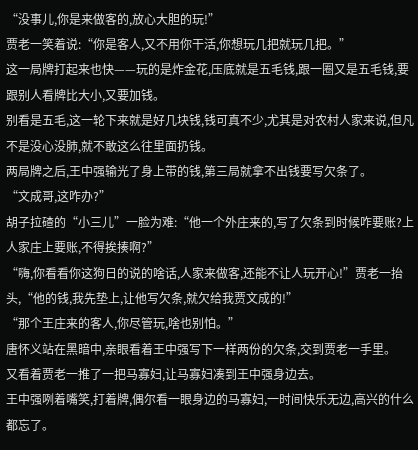“没事儿,你是来做客的,放心大胆的玩!”
贾老一笑着说:“你是客人,又不用你干活,你想玩几把就玩几把。”
这一局牌打起来也快——玩的是炸金花,压底就是五毛钱,跟一圈又是五毛钱,要跟别人看牌比大小,又要加钱。
别看是五毛,这一轮下来就是好几块钱,钱可真不少,尤其是对农村人家来说,但凡不是没心没肺,就不敢这么往里面扔钱。
两局牌之后,王中强输光了身上带的钱,第三局就拿不出钱要写欠条了。
“文成哥,这咋办?”
胡子拉碴的“小三儿”一脸为难:“他一个外庄来的,写了欠条到时候咋要账?上人家庄上要账,不得挨揍啊?”
“嗨,你看看你这狗日的说的啥话,人家来做客,还能不让人玩开心!”贾老一抬头,“他的钱,我先垫上,让他写欠条,就欠给我贾文成的!”
“那个王庄来的客人,你尽管玩,啥也别怕。”
唐怀义站在黑暗中,亲眼看着王中强写下一样两份的欠条,交到贾老一手里。
又看着贾老一推了一把马寡妇,让马寡妇凑到王中强身边去。
王中强咧着嘴笑,打着牌,偶尔看一眼身边的马寡妇,一时间快乐无边,高兴的什么都忘了。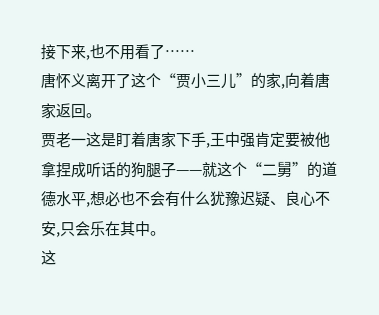接下来,也不用看了……
唐怀义离开了这个“贾小三儿”的家,向着唐家返回。
贾老一这是盯着唐家下手,王中强肯定要被他拿捏成听话的狗腿子——就这个“二舅”的道德水平,想必也不会有什么犹豫迟疑、良心不安,只会乐在其中。
这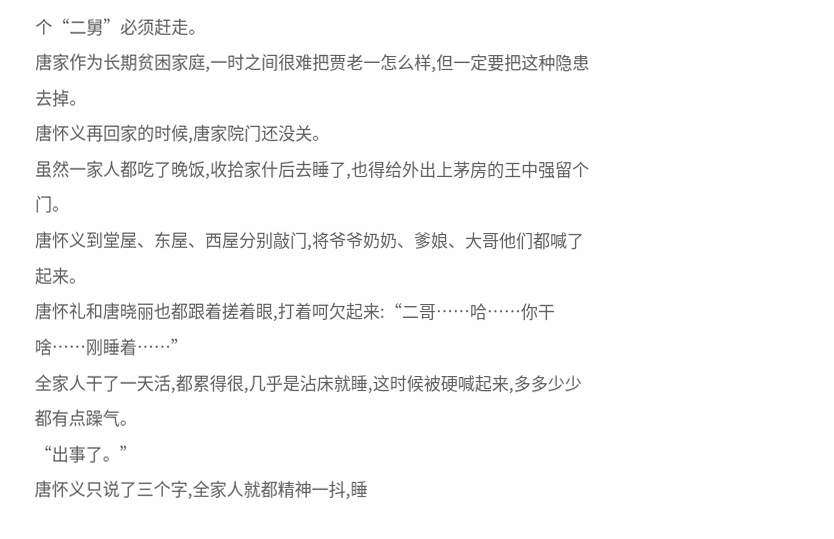个“二舅”必须赶走。
唐家作为长期贫困家庭,一时之间很难把贾老一怎么样,但一定要把这种隐患去掉。
唐怀义再回家的时候,唐家院门还没关。
虽然一家人都吃了晚饭,收拾家什后去睡了,也得给外出上茅房的王中强留个门。
唐怀义到堂屋、东屋、西屋分别敲门,将爷爷奶奶、爹娘、大哥他们都喊了起来。
唐怀礼和唐晓丽也都跟着搓着眼,打着呵欠起来:“二哥……哈……你干啥……刚睡着……”
全家人干了一天活,都累得很,几乎是沾床就睡,这时候被硬喊起来,多多少少都有点躁气。
“出事了。”
唐怀义只说了三个字,全家人就都精神一抖,睡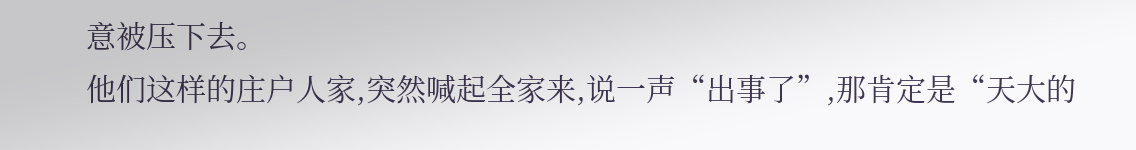意被压下去。
他们这样的庄户人家,突然喊起全家来,说一声“出事了”,那肯定是“天大的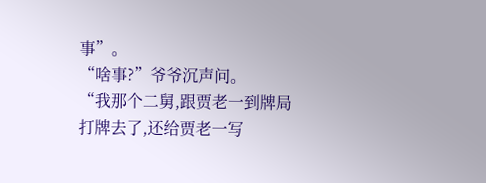事”。
“啥事?”爷爷沉声问。
“我那个二舅,跟贾老一到牌局打牌去了,还给贾老一写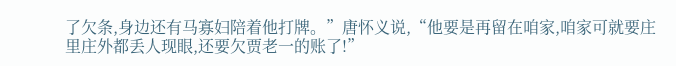了欠条,身边还有马寡妇陪着他打牌。”唐怀义说,“他要是再留在咱家,咱家可就要庄里庄外都丢人现眼,还要欠贾老一的账了!”